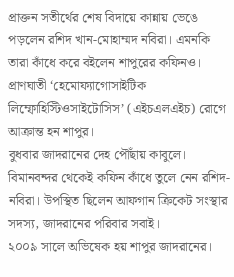প্রাক্তন সতীর্থের শেষ বিদায়ে কান্নায় ভেঙে পড়লেন রশিদ খান-মোহাম্মদ নবিরা। এমনকি তারা কাঁধে করে বইলেন শাপুরের কফিনও।
প্রাণঘাতী ‘হেমোফ্যাগোসাইটিক লিম্ফোহিস্টিওসাইটোসিস’ (এইচএলএইচ) রোগে আক্রান্ত হন শাপুর।
বুধবার জাদরানের দেহ পৌঁছায় কাবুলে। বিমানবন্দর থেকেই কফিন কাঁধে তুলে নেন রশিদ-নবিরা। উপস্থিত ছিলেন আফগান ক্রিকেট সংস্থার সদস্য, জাদরানের পরিবার সবাই।
২০০৯ সালে অভিষেক হয় শাপুর জাদরানের।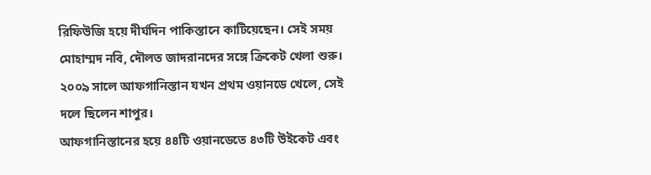রিফিউজি হয়ে দীর্ঘদিন পাকিস্তানে কাটিয়েছেন। সেই সময় মোহাম্মদ নবি, দৌলত জাদরানদের সঙ্গে ক্রিকেট খেলা শুরু। ২০০৯ সালে আফগানিস্তান যখন প্রথম ওয়ানডে খেলে, সেই দলে ছিলেন শাপুর।
আফগানিস্তানের হয়ে ৪৪টি ওয়ানডেতে ৪৩টি উইকেট এবং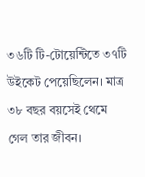৩৬টি টি-টোয়েন্টিতে ৩৭টি উইকেট পেয়েছিলেন। মাত্র ৩৮ বছর বয়সেই থেমে গেল তার জীবন।